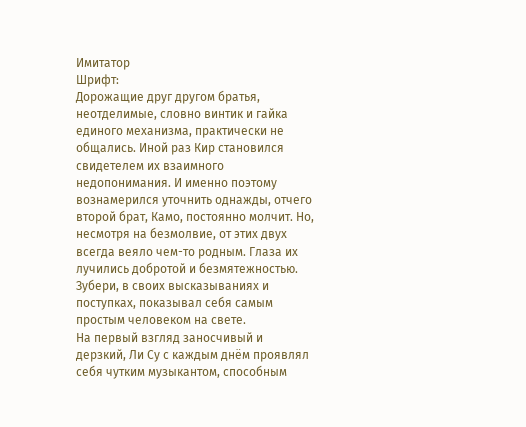Имитатор
Шрифт:
Дорожащие друг другом братья, неотделимые, словно винтик и гайка единого механизма, практически не общались. Иной раз Кир становился свидетелем их взаимного недопонимания. И именно поэтому вознамерился уточнить однажды, отчего второй брат, Камо, постоянно молчит. Но, несмотря на безмолвие, от этих двух всегда веяло чем-то родным. Глаза их лучились добротой и безмятежностью. Зубери, в своих высказываниях и поступках, показывал себя самым простым человеком на свете.
На первый взгляд заносчивый и дерзкий, Ли Су с каждым днём проявлял себя чутким музыкантом, способным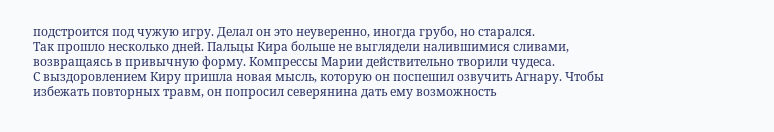подстроится под чужую игру. Делал он это неуверенно, иногда грубо, но старался.
Так прошло несколько дней. Пальцы Кира больше не выглядели налившимися сливами, возвращаясь в привычную форму. Компрессы Марии действительно творили чудеса.
С выздоровлением Киру пришла новая мысль, которую он поспешил озвучить Агнару. Чтобы избежать повторных травм, он попросил северянина дать ему возможность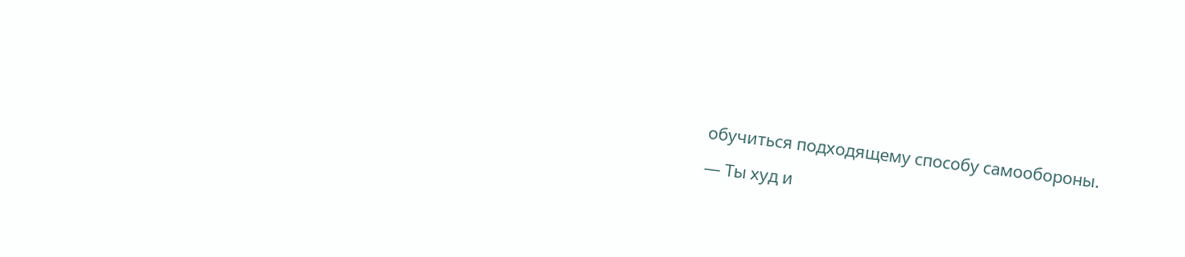обучиться подходящему способу самообороны.
— Ты худ и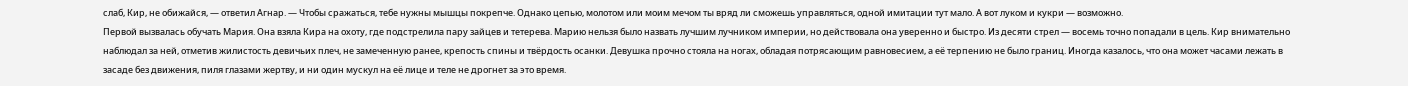слаб, Кир, не обижайся, — ответил Агнар. — Чтобы сражаться, тебе нужны мышцы покрепче. Однако цепью, молотом или моим мечом ты вряд ли сможешь управляться, одной имитации тут мало. А вот луком и кукри — возможно.
Первой вызвалась обучать Мария. Она взяла Кира на охоту, где подстрелила пару зайцев и тетерева. Марию нельзя было назвать лучшим лучником империи, но действовала она уверенно и быстро. Из десяти стрел — восемь точно попадали в цель. Кир внимательно наблюдал за ней, отметив жилистость девичьих плеч, не замеченную ранее, крепость спины и твёрдость осанки. Девушка прочно стояла на ногах, обладая потрясающим равновесием, а её терпению не было границ. Иногда казалось, что она может часами лежать в засаде без движения, пиля глазами жертву, и ни один мускул на её лице и теле не дрогнет за это время.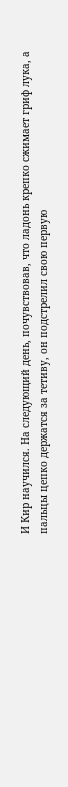И Кир научился. На следующий день, почувствовав, что ладонь крепко сжимает гриф лука, а пальцы цепко держатся за тетиву, он подстрелил свою первую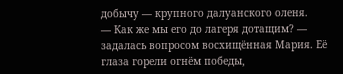добычу — крупного далуанского оленя.
— Как же мы его до лагеря дотащим? — задалась вопросом восхищённая Мария. Её глаза горели огнём победы,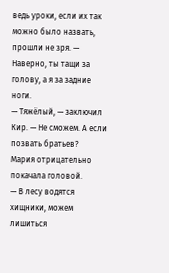ведь уроки, если их так можно было назвать, прошли не зря. — Наверно, ты тащи за голову, а я за задние ноги.
— Тяжёлый, — заключил Кир. — Не сможем. А если позвать братьев?
Мария отрицательно покачала головой.
— В лесу водятся хищники, можем лишиться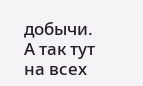добычи. А так тут на всех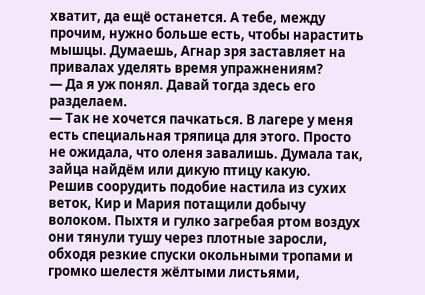хватит, да ещё останется. А тебе, между прочим, нужно больше есть, чтобы нарастить мышцы. Думаешь, Агнар зря заставляет на привалах уделять время упражнениям?
— Да я уж понял. Давай тогда здесь его разделаем.
— Так не хочется пачкаться. В лагере у меня есть специальная тряпица для этого. Просто не ожидала, что оленя завалишь. Думала так, зайца найдём или дикую птицу какую.
Решив соорудить подобие настила из сухих веток, Кир и Мария потащили добычу волоком. Пыхтя и гулко загребая ртом воздух они тянули тушу через плотные заросли, обходя резкие спуски окольными тропами и громко шелестя жёлтыми листьями,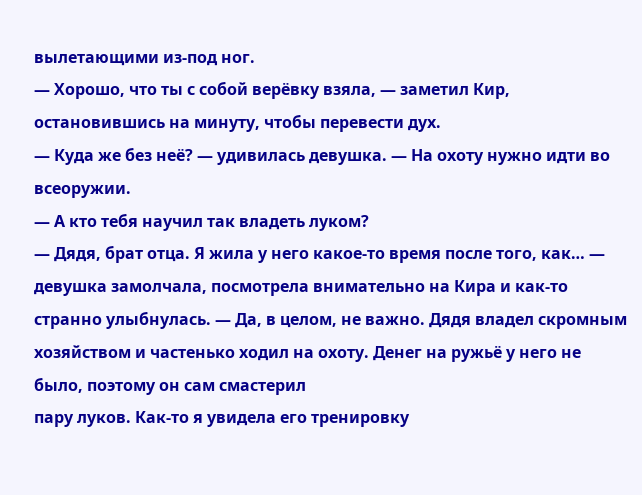вылетающими из-под ног.
— Хорошо, что ты с собой верёвку взяла, — заметил Кир, остановившись на минуту, чтобы перевести дух.
— Куда же без неё? — удивилась девушка. — На охоту нужно идти во всеоружии.
— А кто тебя научил так владеть луком?
— Дядя, брат отца. Я жила у него какое-то время после того, как… — девушка замолчала, посмотрела внимательно на Кира и как-то странно улыбнулась. — Да, в целом, не важно. Дядя владел скромным хозяйством и частенько ходил на охоту. Денег на ружьё у него не было, поэтому он сам смастерил
пару луков. Как-то я увидела его тренировку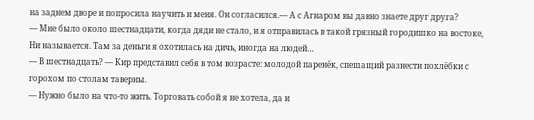на заднем дворе и попросила научить и меня. Он согласился.— А с Агнаром вы давно знаете друг друга?
— Мне было около шестнадцати, когда дяди не стало, и я отправилась в такой грязный городишко на востоке, Ни называется. Там за деньги я охотилась на дичь, иногда на людей…
— В шестнадцать? — Кир представил себя в том возрасте: молодой паренёк, спешащий разнести похлёбки с горохом по столам таверны.
— Нужно было на что-то жить. Торговать собой я не хотела, да и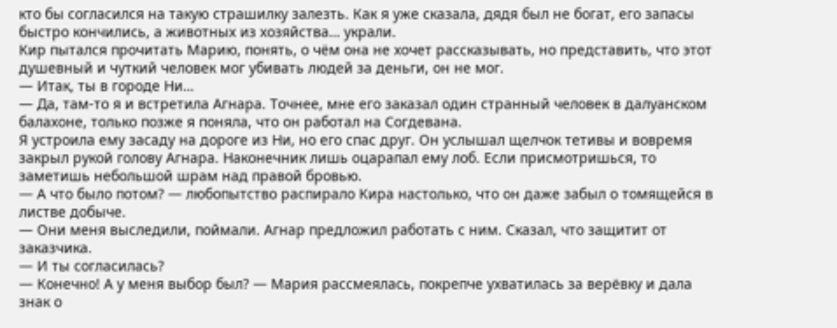кто бы согласился на такую страшилку залезть. Как я уже сказала, дядя был не богат, его запасы быстро кончились, а животных из хозяйства… украли.
Кир пытался прочитать Марию, понять, о чём она не хочет рассказывать, но представить, что этот душевный и чуткий человек мог убивать людей за деньги, он не мог.
— Итак, ты в городе Ни…
— Да, там-то я и встретила Агнара. Точнее, мне его заказал один странный человек в далуанском балахоне, только позже я поняла, что он работал на Согдевана.
Я устроила ему засаду на дороге из Ни, но его спас друг. Он услышал щелчок тетивы и вовремя закрыл рукой голову Агнара. Наконечник лишь оцарапал ему лоб. Если присмотришься, то заметишь небольшой шрам над правой бровью.
— А что было потом? — любопытство распирало Кира настолько, что он даже забыл о томящейся в листве добыче.
— Они меня выследили, поймали. Агнар предложил работать с ним. Сказал, что защитит от заказчика.
— И ты согласилась?
— Конечно! А у меня выбор был? — Мария рассмеялась, покрепче ухватилась за верёвку и дала знак о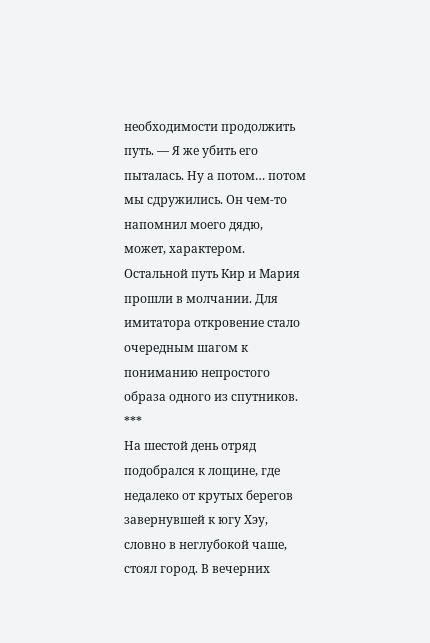необходимости продолжить путь. — Я же убить его пыталась. Ну а потом… потом мы сдружились. Он чем-то напомнил моего дядю, может, характером.
Остальной путь Кир и Мария прошли в молчании. Для имитатора откровение стало очередным шагом к пониманию непростого образа одного из спутников.
***
На шестой день отряд подобрался к лощине, где недалеко от крутых берегов завернувшей к югу Хэу, словно в неглубокой чаше, стоял город. В вечерних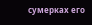сумерках его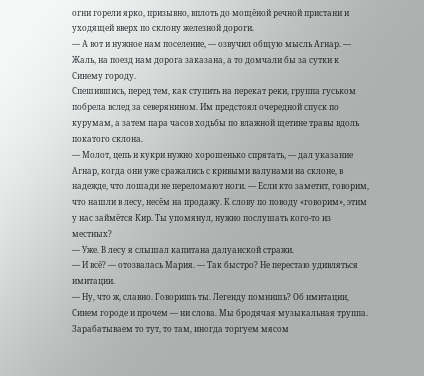огни горели ярко, призывно, вплоть до мощёной речной пристани и уходящей вверх по склону железной дороги.
— А вот и нужное нам поселение, — озвучил общую мысль Агнар. — Жаль, на поезд нам дорога заказана, а то домчали бы за сутки к Синему городу.
Спешившись, перед тем, как ступить на перекат реки, группа гуськом побрела вслед за северянином. Им предстоял очередной спуск по курумам, а затем пара часов ходьбы по влажной щетине травы вдоль покатого склона.
— Молот, цепь и кукри нужно хорошенько спрятать, — дал указание Агнар, когда они уже сражались с кривыми валунами на склоне, в надежде, что лошади не переломают ноги. — Если кто заметит, говорим, что нашли в лесу, несём на продажу. К слову по поводу «говорим», этим у нас займётся Кир. Ты упомянул, нужно послушать кого-то из местных?
— Уже. В лесу я слышал капитана далуанской стражи.
— И всё? — отозвалась Мария. — Так быстро? Не перестаю удивляться имитации.
— Ну, что ж, славно. Говоришь ты. Легенду помнишь? Об имитации, Синем городе и прочем — ни слова. Мы бродячая музыкальная труппа. Зарабатываем то тут, то там, иногда торгуем мясом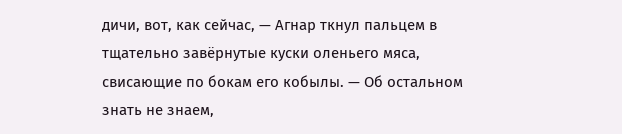дичи, вот, как сейчас, — Агнар ткнул пальцем в тщательно завёрнутые куски оленьего мяса, свисающие по бокам его кобылы. — Об остальном знать не знаем,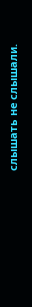слышать не слышали.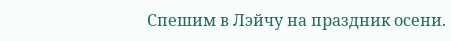Спешим в Лэйчу на праздник осени.